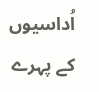اُداسیوں کے پہرے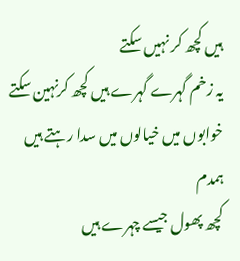ہیں کچھ کر نہیں سکتے
یہ زخم گہرے گہرے ہیں کچھ کرنہین سکتے
خوابوں میں خیالوں میں سدا رہتے ہیں ہمدم
کچھ پھول جیسے چہرے ہیں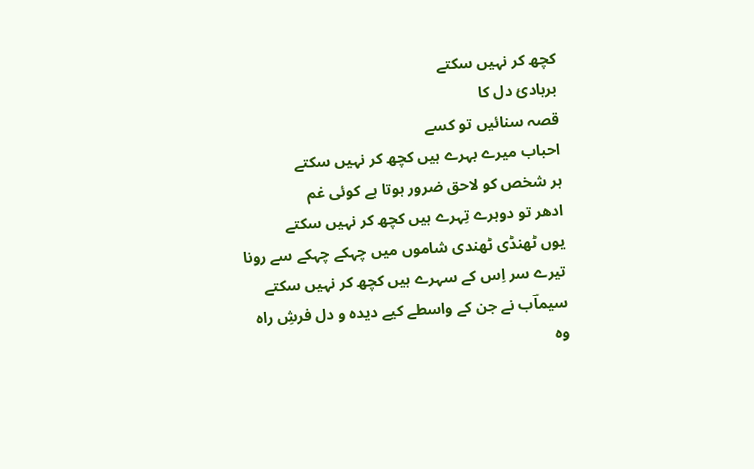کچھ کر نہیں سکتے
بربادئ دل کا
قصہ سنائیں تو کسے
احباب میرے بہرے ہیں کچھ کر نہیں سکتے
ہر شخص کو لاحق ضرور ہوتا ہے کوئی غم
ادھر تو دوہرے تِہرے ہیں کچھ کر نہیں سکتے
یوں ٹھنڈی ٹھندی شاموں میں چہکے چہکے سے رونا
تیرے سر اِس کے سہرے ہیں کچھ کر نہیں سکتے
سیماؔب نے جن کے واسطے کیے دیدہ و دل فرشِ راہ
وہ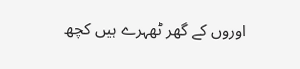اوروں کے گھر ٹھہرے ہیں کچھ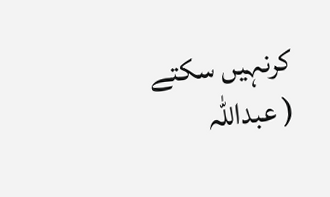کرنہیں سکتے
( عبداللہ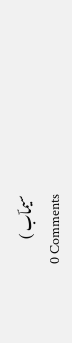سیماؔب )
0 Comments